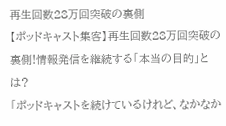再生回数28万回突破の裏側
【ポッドキャスト集客】再生回数28万回突破の裏側!情報発信を継続する「本当の目的」とは?
「ポッドキャストを続けているけれど、なかなか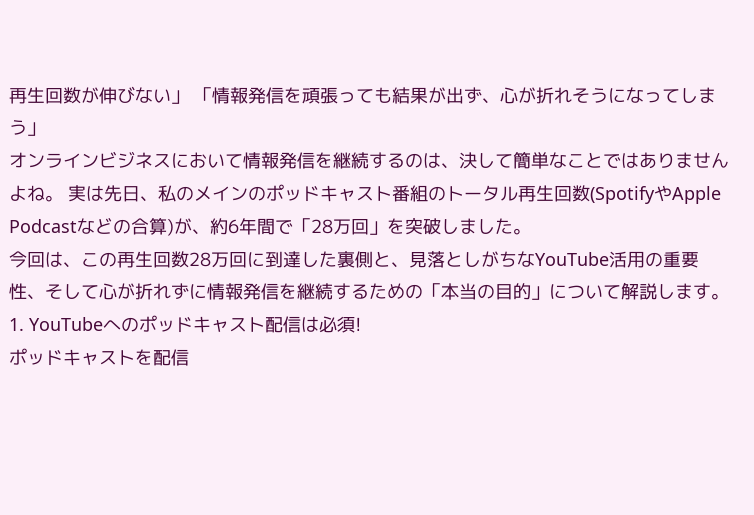再生回数が伸びない」 「情報発信を頑張っても結果が出ず、心が折れそうになってしまう」
オンラインビジネスにおいて情報発信を継続するのは、決して簡単なことではありませんよね。 実は先日、私のメインのポッドキャスト番組のトータル再生回数(SpotifyやApple Podcastなどの合算)が、約6年間で「28万回」を突破しました。
今回は、この再生回数28万回に到達した裏側と、見落としがちなYouTube活用の重要性、そして心が折れずに情報発信を継続するための「本当の目的」について解説します。
1. YouTubeへのポッドキャスト配信は必須!
ポッドキャストを配信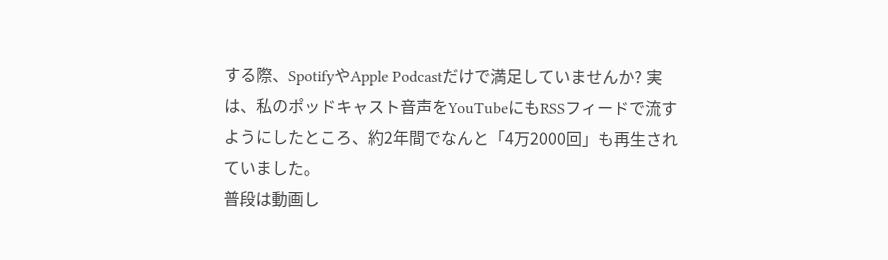する際、SpotifyやApple Podcastだけで満足していませんか? 実は、私のポッドキャスト音声をYouTubeにもRSSフィードで流すようにしたところ、約2年間でなんと「4万2000回」も再生されていました。
普段は動画し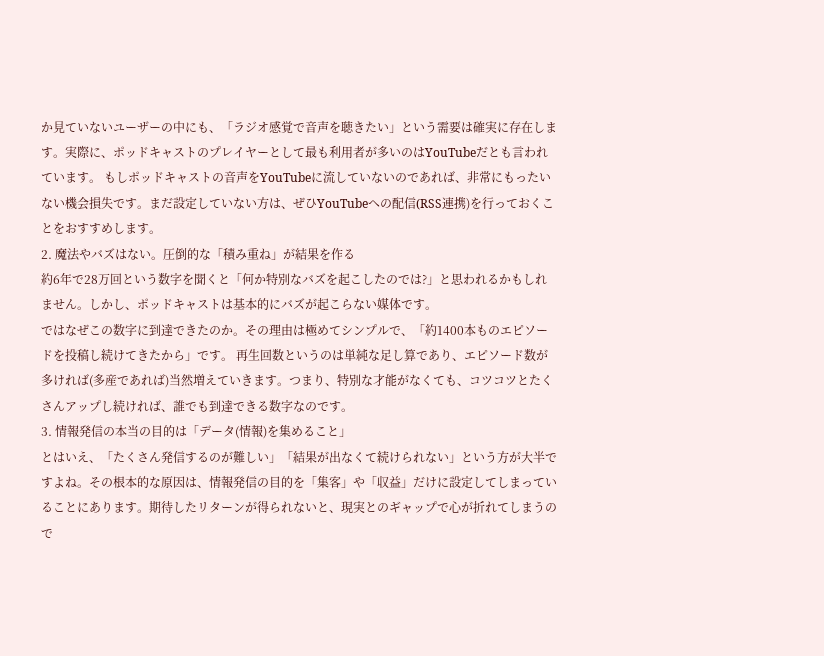か見ていないユーザーの中にも、「ラジオ感覚で音声を聴きたい」という需要は確実に存在します。実際に、ポッドキャストのプレイヤーとして最も利用者が多いのはYouTubeだとも言われています。 もしポッドキャストの音声をYouTubeに流していないのであれば、非常にもったいない機会損失です。まだ設定していない方は、ぜひYouTubeへの配信(RSS連携)を行っておくことをおすすめします。
2. 魔法やバズはない。圧倒的な「積み重ね」が結果を作る
約6年で28万回という数字を聞くと「何か特別なバズを起こしたのでは?」と思われるかもしれません。しかし、ポッドキャストは基本的にバズが起こらない媒体です。
ではなぜこの数字に到達できたのか。その理由は極めてシンプルで、「約1400本ものエピソードを投稿し続けてきたから」です。 再生回数というのは単純な足し算であり、エピソード数が多ければ(多産であれば)当然増えていきます。つまり、特別な才能がなくても、コツコツとたくさんアップし続ければ、誰でも到達できる数字なのです。
3. 情報発信の本当の目的は「データ(情報)を集めること」
とはいえ、「たくさん発信するのが難しい」「結果が出なくて続けられない」という方が大半ですよね。その根本的な原因は、情報発信の目的を「集客」や「収益」だけに設定してしまっていることにあります。期待したリターンが得られないと、現実とのギャップで心が折れてしまうので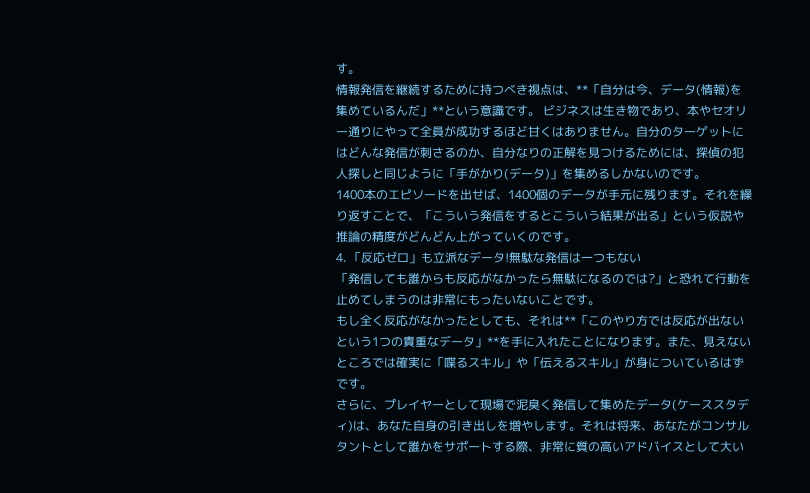す。
情報発信を継続するために持つべき視点は、**「自分は今、データ(情報)を集めているんだ」**という意識です。 ビジネスは生き物であり、本やセオリー通りにやって全員が成功するほど甘くはありません。自分のターゲットにはどんな発信が刺さるのか、自分なりの正解を見つけるためには、探偵の犯人探しと同じように「手がかり(データ)」を集めるしかないのです。
1400本のエピソードを出せば、1400個のデータが手元に残ります。それを繰り返すことで、「こういう発信をするとこういう結果が出る」という仮説や推論の精度がどんどん上がっていくのです。
4. 「反応ゼロ」も立派なデータ!無駄な発信は一つもない
「発信しても誰からも反応がなかったら無駄になるのでは?」と恐れて行動を止めてしまうのは非常にもったいないことです。
もし全く反応がなかったとしても、それは**「このやり方では反応が出ないという1つの貴重なデータ」**を手に入れたことになります。また、見えないところでは確実に「喋るスキル」や「伝えるスキル」が身についているはずです。
さらに、プレイヤーとして現場で泥臭く発信して集めたデータ(ケーススタディ)は、あなた自身の引き出しを増やします。それは将来、あなたがコンサルタントとして誰かをサポートする際、非常に質の高いアドバイスとして大い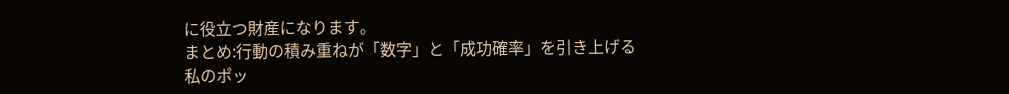に役立つ財産になります。
まとめ:行動の積み重ねが「数字」と「成功確率」を引き上げる
私のポッ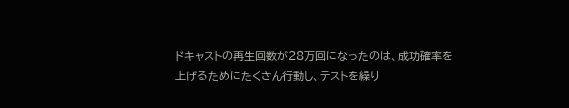ドキャストの再生回数が28万回になったのは、成功確率を上げるためにたくさん行動し、テストを繰り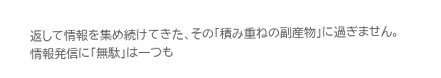返して情報を集め続けてきた、その「積み重ねの副産物」に過ぎません。
情報発信に「無駄」は一つも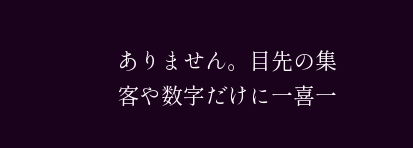ありません。目先の集客や数字だけに一喜一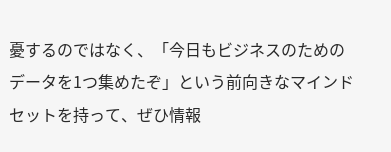憂するのではなく、「今日もビジネスのためのデータを1つ集めたぞ」という前向きなマインドセットを持って、ぜひ情報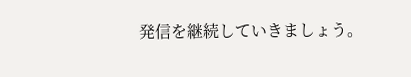発信を継続していきましょう。